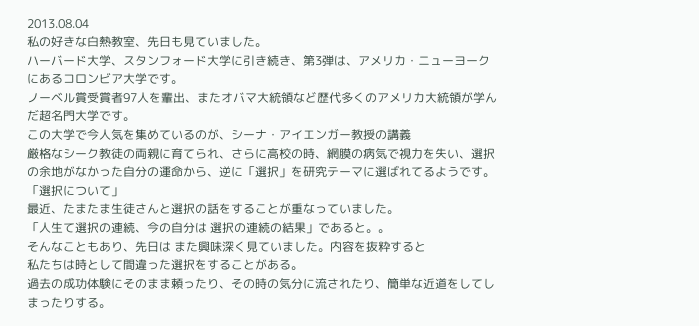2013.08.04
私の好きな白熱教室、先日も見ていました。
ハーバード大学、スタンフォード大学に引き続き、第3弾は、アメリカ・ニューヨークにあるコロンビア大学です。
ノーベル賞受賞者97人を輩出、またオバマ大統領など歴代多くのアメリカ大統領が学んだ超名門大学です。
この大学で今人気を集めているのが、シーナ・アイエンガー教授の講義
厳格なシーク教徒の両親に育てられ、さらに高校の時、網膜の病気で視力を失い、選択の余地がなかった自分の運命から、逆に「選択」を研究テーマに選ばれてるようです。
「選択について」
最近、たまたま生徒さんと選択の話をすることが重なっていました。
「人生て選択の連続、今の自分は 選択の連続の結果」であると。。
そんなこともあり、先日は また興味深く見ていました。内容を抜粋すると
私たちは時として間違った選択をすることがある。
過去の成功体験にそのまま頼ったり、その時の気分に流されたり、簡単な近道をしてしまったりする。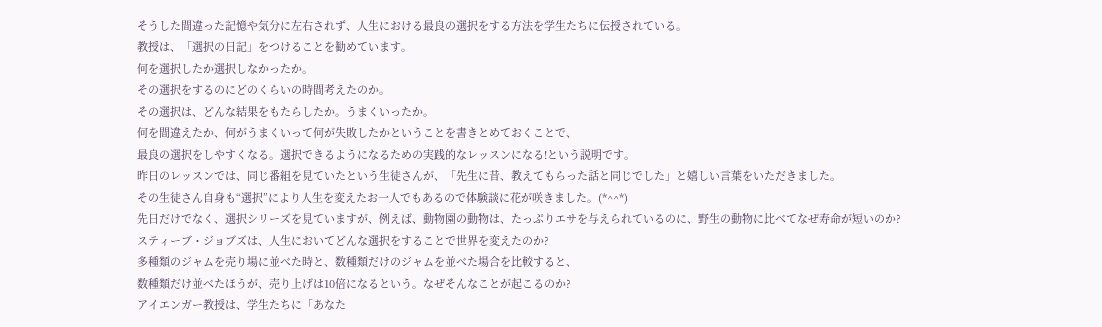そうした間違った記憶や気分に左右されず、人生における最良の選択をする方法を学生たちに伝授されている。
教授は、「選択の日記」をつけることを勧めています。
何を選択したか選択しなかったか。
その選択をするのにどのくらいの時間考えたのか。
その選択は、どんな結果をもたらしたか。うまくいったか。
何を間違えたか、何がうまくいって何が失敗したかということを書きとめておくことで、
最良の選択をしやすくなる。選択できるようになるための実践的なレッスンになる!という説明です。
昨日のレッスンでは、同じ番組を見ていたという生徒さんが、「先生に昔、教えてもらった話と同じでした」と嬉しい言葉をいただきました。
その生徒さん自身も“選択”により人生を変えたお一人でもあるので体験談に花が咲きました。(*^^*)
先日だけでなく、選択シリーズを見ていますが、例えば、動物園の動物は、たっぷりエサを与えられているのに、野生の動物に比べてなぜ寿命が短いのか?
スティーブ・ジョブズは、人生においてどんな選択をすることで世界を変えたのか?
多種類のジャムを売り場に並べた時と、数種類だけのジャムを並べた場合を比較すると、
数種類だけ並べたほうが、売り上げは10倍になるという。なぜそんなことが起こるのか?
アイエンガー教授は、学生たちに「あなた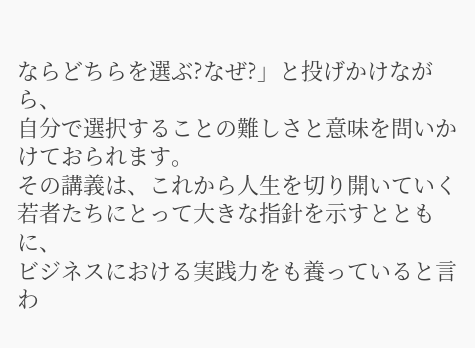ならどちらを選ぶ?なぜ?」と投げかけながら、
自分で選択することの難しさと意味を問いかけておられます。
その講義は、これから人生を切り開いていく若者たちにとって大きな指針を示すとともに、
ビジネスにおける実践力をも養っていると言わ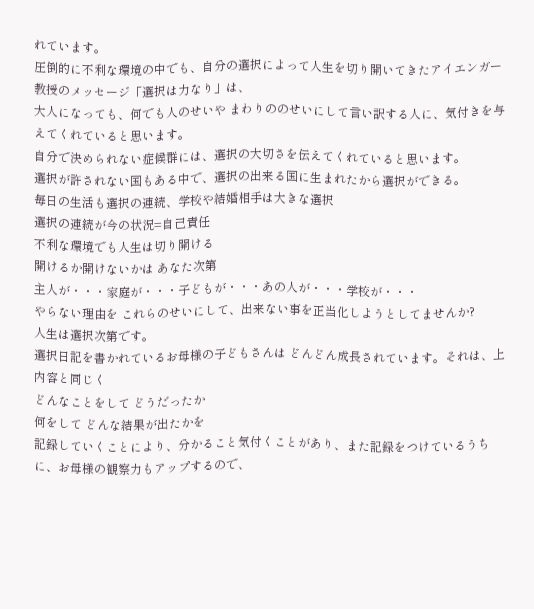れています。
圧倒的に不利な環境の中でも、自分の選択によって人生を切り開いてきたアイエンガー教授のメッセージ「選択は力なり」は、
大人になっても、何でも人のせいや まわりののせいにして言い訳する人に、気付きを与えてくれていると思います。
自分で決められない症候群には、選択の大切さを伝えてくれていると思います。
選択が許されない国もある中で、選択の出来る国に生まれたから選択ができる。
毎日の生活も選択の連続、学校や結婚相手は大きな選択
選択の連続が今の状況=自己責任
不利な環境でも人生は切り開ける
開けるか開けないかは あなた次第
主人が・・・家庭が・・・子どもが・・・あの人が・・・学校が・・・
やらない理由を これらのせいにして、出来ない事を正当化しようとしてませんか?
人生は選択次第です。
選択日記を書かれているお母様の子どもさんは どんどん成長されています。それは、上内容と同じく
どんなことをして どうだったか
何をして どんな結果が出たかを
記録していくことにより、分かること気付くことがあり、また記録をつけているうちに、お母様の観察力もアップするので、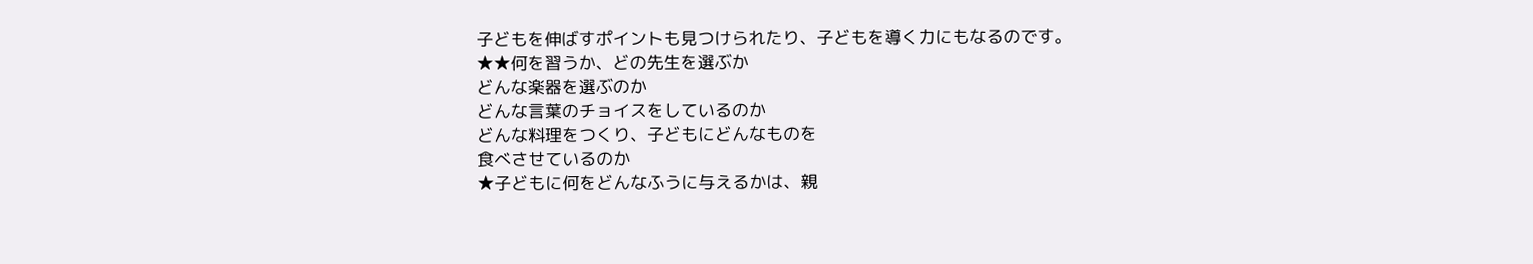子どもを伸ばすポイントも見つけられたり、子どもを導く力にもなるのです。
★★何を習うか、どの先生を選ぶか
どんな楽器を選ぶのか
どんな言葉のチョイスをしているのか
どんな料理をつくり、子どもにどんなものを
食べさせているのか
★子どもに何をどんなふうに与えるかは、親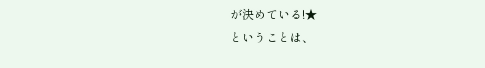が決めている!★
ということは、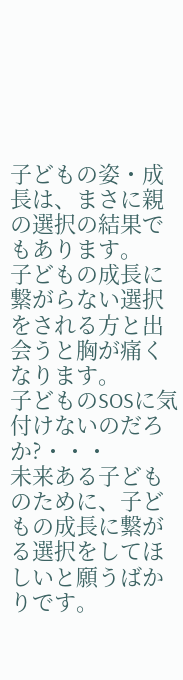子どもの姿・成長は、まさに親の選択の結果でもあります。
子どもの成長に繋がらない選択をされる方と出会うと胸が痛くなります。
子どものSOSに気付けないのだろか?・・・
未来ある子どものために、子どもの成長に繋がる選択をしてほしいと願うばかりです。